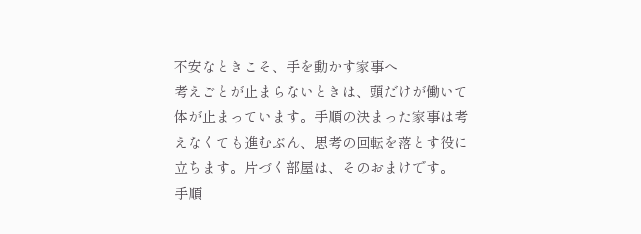不安なときこそ、手を動かす家事へ
考えごとが止まらないときは、頭だけが働いて体が止まっています。手順の決まった家事は考えなくても進むぶん、思考の回転を落とす役に立ちます。片づく部屋は、そのおまけです。
手順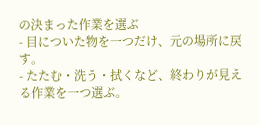の決まった作業を選ぶ
- 目についた物を一つだけ、元の場所に戻す。
- たたむ・洗う・拭くなど、終わりが見える作業を一つ選ぶ。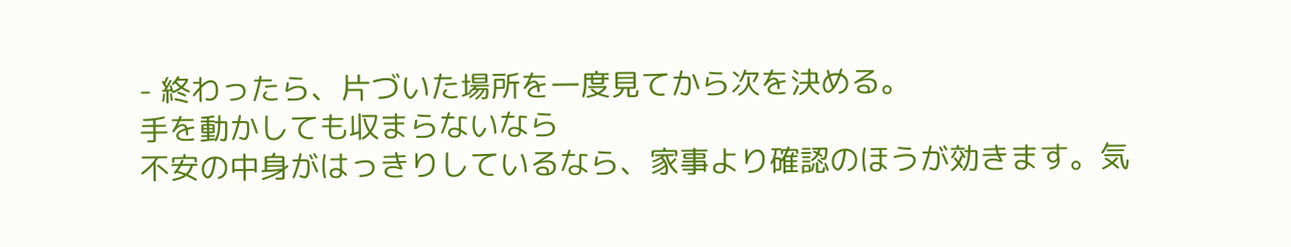- 終わったら、片づいた場所を一度見てから次を決める。
手を動かしても収まらないなら
不安の中身がはっきりしているなら、家事より確認のほうが効きます。気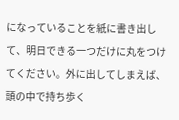になっていることを紙に書き出して、明日できる一つだけに丸をつけてください。外に出してしまえば、頭の中で持ち歩く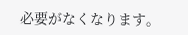必要がなくなります。